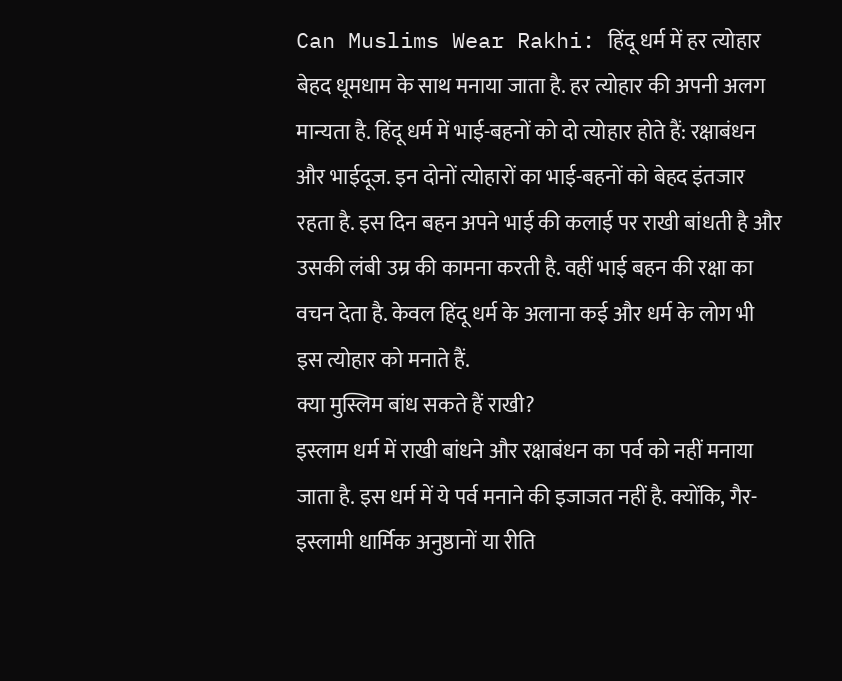Can Muslims Wear Rakhi: हिंदू धर्म में हर त्योहार बेहद धूमधाम के साथ मनाया जाता है. हर त्योहार की अपनी अलग मान्यता है. हिंदू धर्म में भाई-बहनों को दो त्योहार होते हैं: रक्षाबंधन और भाईदूज. इन दोनों त्योहारों का भाई-बहनों को बेहद इंतजार रहता है. इस दिन बहन अपने भाई की कलाई पर राखी बांधती है और उसकी लंबी उम्र की कामना करती है. वहीं भाई बहन की रक्षा का वचन देता है. केवल हिंदू धर्म के अलाना कई और धर्म के लोग भी इस त्योहार को मनाते हैं.
क्या मुस्लिम बांध सकते हैं राखी?
इस्लाम धर्म में राखी बांधने और रक्षाबंधन का पर्व को नहीं मनाया जाता है. इस धर्म में ये पर्व मनाने की इजाजत नहीं है. क्योंकि, गैर-इस्लामी धार्मिक अनुष्ठानों या रीति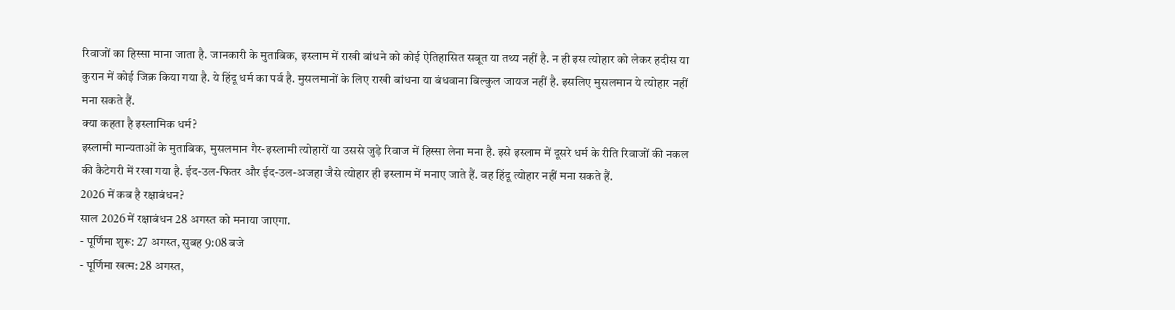रिवाजों का हिस्सा माना जाता है. जानकारी के मुताबिक, इस्लाम में राखी बांधने को कोई ऐतिहासित सबूत या तथ्य नहीं है. न ही इस त्योहार को लेकर हदीस या कुरान में कोई जिक्र किया गया है. ये हिंदू धर्म का पर्व है. मुसलमानों के लिए राखी बांधना या बंधवाना बिल्कुल जायज नहीं है. इसलिए मुसलमान ये त्योहार नहीं मना सकते हैं.
क्या कहता है इस्लामिक धर्म?
इस्लामी मान्यताओं के मुताबिक, मुसलमान गैर-इस्लामी त्योहारों या उससे जुड़े रिवाज में हिस्सा लेना मना है. इसे इस्लाम में दूसरे धर्म के रीति रिवाजों की नकल की कैटेगरी में रखा गया है. ईद-उल-फितर और ईद-उल-अजहा जैसे त्योहार ही इस्लाम में मनाए जाते हैं. वह हिंदू त्योहार नहीं मना सकते हैं.
2026 में कब है रक्षाबंधन?
साल 2026 में रक्षाबंधन 28 अगस्त को मनाया जाएगा.
- पूर्णिमा शुरू: 27 अगस्त, सुबह 9:08 बजे
- पूर्णिमा खत्म: 28 अगस्त,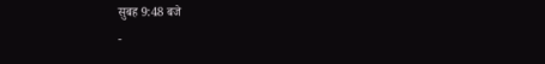सुबह 9:48 बजे
-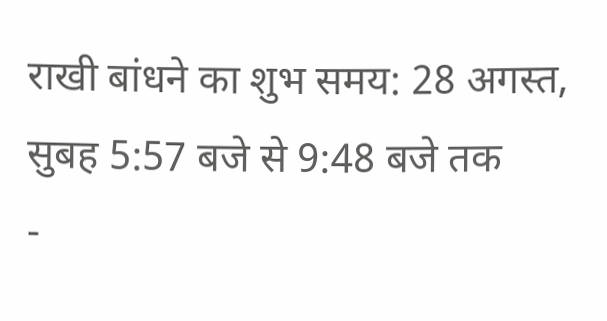राखी बांधने का शुभ समय: 28 अगस्त, सुबह 5:57 बजे से 9:48 बजे तक
-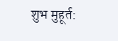शुभ मुहूर्त: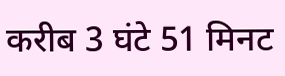करीब 3 घंटे 51 मिनट